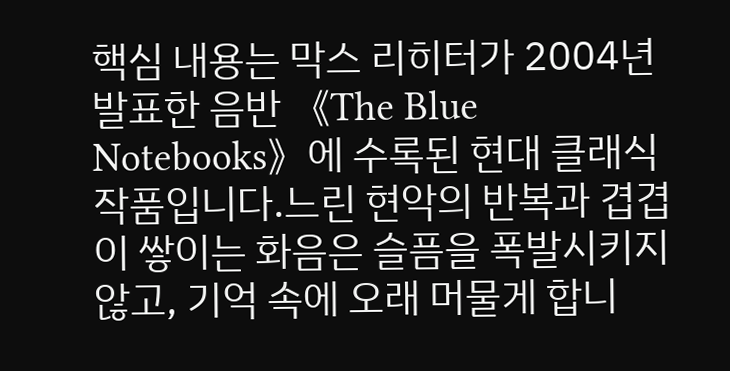핵심 내용는 막스 리히터가 2004년 발표한 음반 《The Blue Notebooks》에 수록된 현대 클래식 작품입니다.느린 현악의 반복과 겹겹이 쌓이는 화음은 슬픔을 폭발시키지 않고, 기억 속에 오래 머물게 합니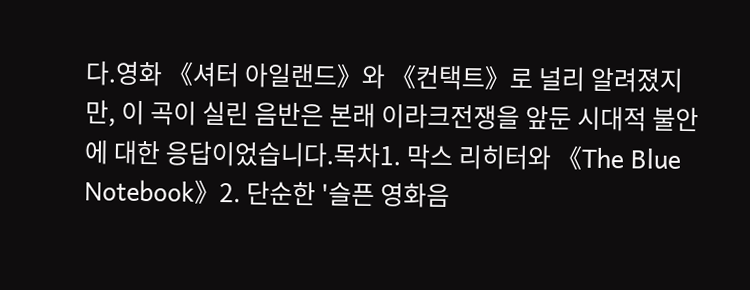다.영화 《셔터 아일랜드》와 《컨택트》로 널리 알려졌지만, 이 곡이 실린 음반은 본래 이라크전쟁을 앞둔 시대적 불안에 대한 응답이었습니다.목차1. 막스 리히터와 《The Blue Notebook》2. 단순한 '슬픈 영화음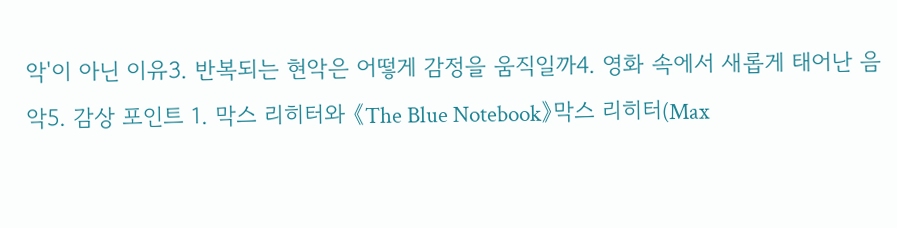악'이 아닌 이유3. 반복되는 현악은 어떻게 감정을 움직일까4. 영화 속에서 새롭게 태어난 음악5. 감상 포인트 1. 막스 리히터와 《The Blue Notebook》막스 리히터(Max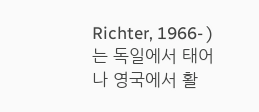Richter, 1966- )는 독일에서 태어나 영국에서 활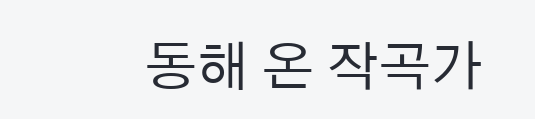동해 온 작곡가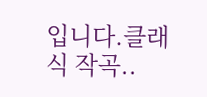입니다.클래식 작곡..